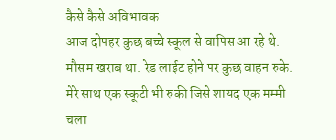कैसे कैसे अविभावक
आज दोपहर कुछ बच्चे स्कूल से वापिस आ रहे थे. मौसम खराब था. रेड लाईट होने पर कुछ वाहन रुके. मेरे साथ एक स्कूटी भी रुकी जिसे शायद एक मम्मी चला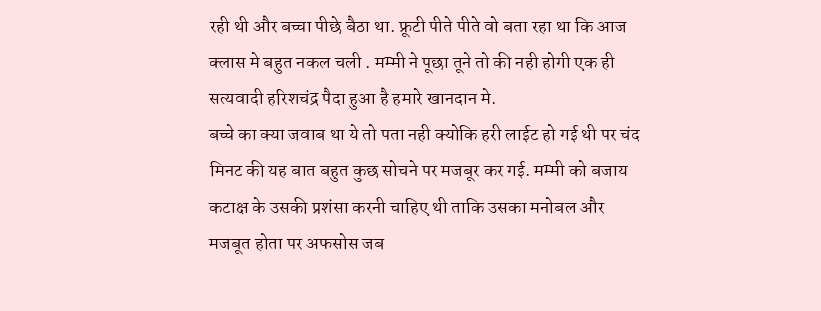रही थी और बच्चा पीछे बैठा था. फ्रूटी पीते पीते वो बता रहा था कि आज क्लास मे बहुत नकल चली . मम्मी ने पूछा तूने तो की नही होगी एक ही सत्यवादी हरिशचंद्र पैदा हुआ है हमारे खानदान मे.
बच्चे का क्या जवाब था ये तो पता नही क्योकि हरी लाईट हो गई थी पर चंद मिनट की यह बात बहुत कुछ सोचने पर मजबूर कर गई. मम्मी को बजाय कटाक्ष के उसकी प्रशंसा करनी चाहिए थी ताकि उसका मनोबल और मजबूत होता पर अफसोस जब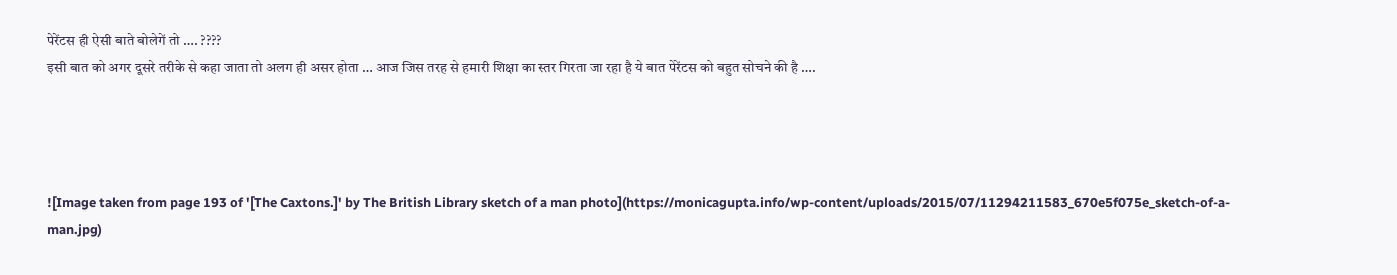पेरेंटस ही ऐसी बाते बोलेगें तो …. ????
इसी बात को अगर दूसरे तरीके से कहा जाता तो अलग ही असर होता … आज जिस तरह से हमारी शिक्षा का स्तर गिरता जा रहा है ये बात पेरेंटस को बहुत सोचने की है ….




![Image taken from page 193 of '[The Caxtons.]' by The British Library sketch of a man photo](https://monicagupta.info/wp-content/uploads/2015/07/11294211583_670e5f075e_sketch-of-a-man.jpg)